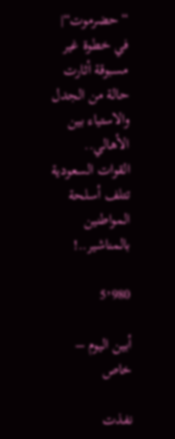“حضرموت“| في خطوة غير مسبوقة أثارت حالة من الجدل والاستياء بين الأهالي.. القوات السعودية تتلف أسلحة المواطنين بالمناشير..!

5٬980

أبين اليوم – خاص

نفذت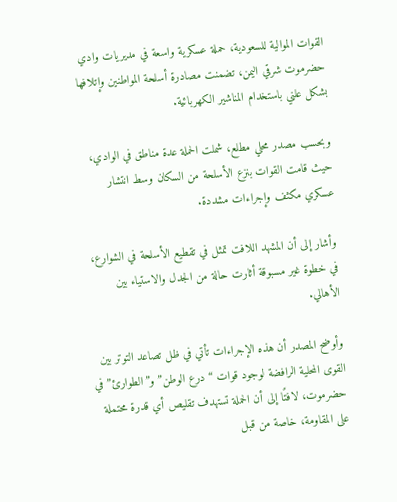القوات الموالية للسعودية، حملة عسكرية واسعة في مديريات وادي حضرموت شرقي اليمن، تضمنت مصادرة أسلحة المواطنين وإتلافها بشكل علني باستخدام المناشير الكهربائية.

وبحسب مصدر محلي مطلع، شملت الحملة عدة مناطق في الوادي، حيث قامت القوات بنزع الأسلحة من السكان وسط انتشار عسكري مكثف وإجراءات مشددة.

وأشار إلى أن المشهد اللافت تمثل في تقطيع الأسلحة في الشوارع، في خطوة غير مسبوقة أثارت حالة من الجدل والاستياء بين الأهالي.

وأوضح المصدر أن هذه الإجراءات تأتي في ظل تصاعد التوتر بين القوى المحلية الرافضة لوجود قوات “درع الوطن” و”الطوارئ” في حضرموت، لافتًا إلى أن الحملة تستهدف تقليص أي قدرة محتملة على المقاومة، خاصة من قبل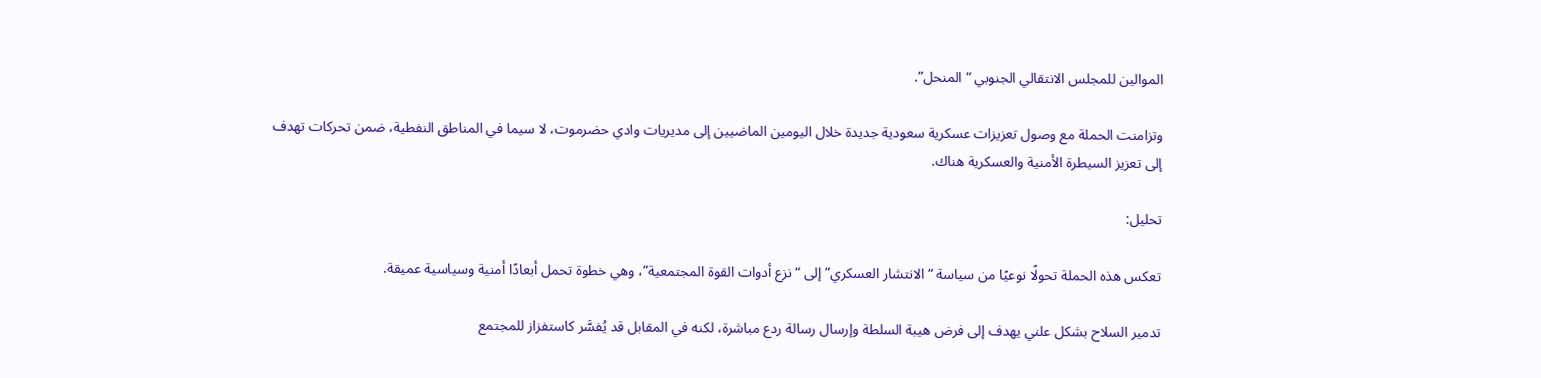الموالين للمجلس الانتقالي الجنوبي “المنحل”.

وتزامنت الحملة مع وصول تعزيزات عسكرية سعودية جديدة خلال اليومين الماضيين إلى مديريات وادي حضرموت، لا سيما في المناطق النفطية، ضمن تحركات تهدف إلى تعزيز السيطرة الأمنية والعسكرية هناك.

تحليل:

تعكس هذه الحملة تحولًا نوعيًا من سياسة “الانتشار العسكري” إلى “نزع أدوات القوة المجتمعية”، وهي خطوة تحمل أبعادًا أمنية وسياسية عميقة.

تدمير السلاح بشكل علني يهدف إلى فرض هيبة السلطة وإرسال رسالة ردع مباشرة، لكنه في المقابل قد يُفسَّر كاستفزاز للمجتمع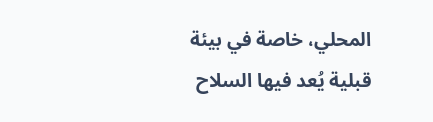المحلي، خاصة في بيئة قبلية يُعد فيها السلاح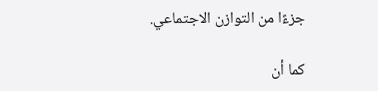جزءًا من التوازن الاجتماعي.

كما أن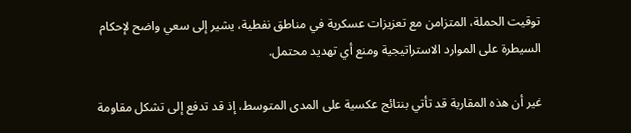توقيت الحملة، المتزامن مع تعزيزات عسكرية في مناطق نفطية، يشير إلى سعي واضح لإحكام السيطرة على الموارد الاستراتيجية ومنع أي تهديد محتمل.

غير أن هذه المقاربة قد تأتي بنتائج عكسية على المدى المتوسط، إذ قد تدفع إلى تشكل مقاومة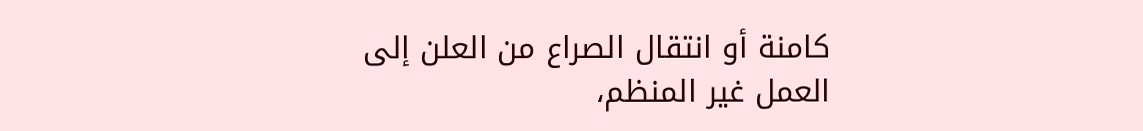كامنة أو انتقال الصراع من العلن إلى العمل غير المنظم،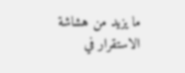ما يزيد من هشاشة الاستقرار في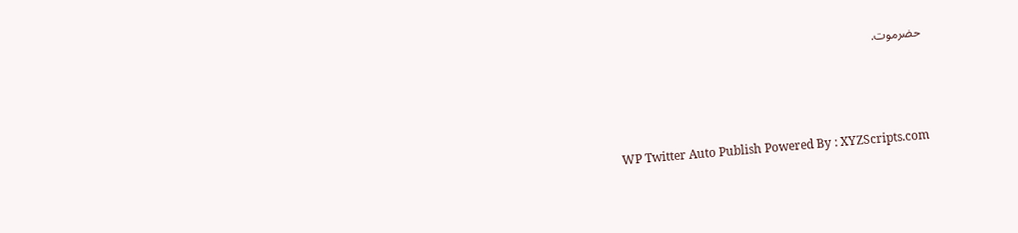حضرموت.



WP Twitter Auto Publish Powered By : XYZScripts.com